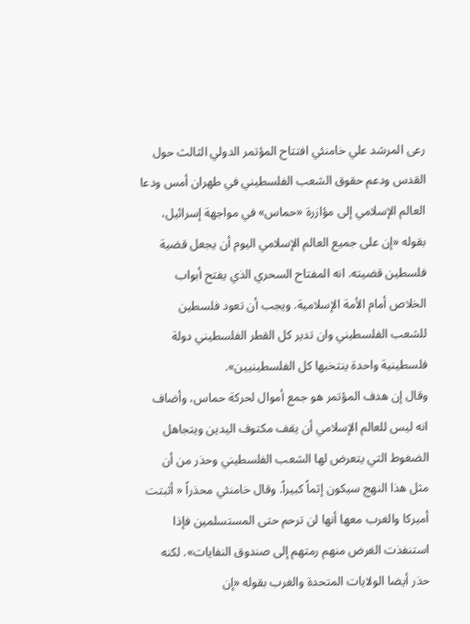رعى المرشد علي خامنئي افتتاح المؤتمر الدولي الثالث حول القدس ودعم حقوق الشعب الفلسطيني في طهران أمس ودعا العالم الإسلامي إلى مؤازرة «حماس» في مواجهة إسرائيل، بقوله «إن على جميع العالم الإسلامي اليوم أن يجعل قضية فلسطين قضيته. انه المفتاح السحري الذي يفتح أبواب الخلاص أمام الأمة الإسلامية. ويجب أن تعود فلسطين للشعب الفلسطيني وان تدير كل القطر الفلسطيني دولة فلسطينية واحدة ينتخبها كل الفلسطينيين».
وقال إن هدف المؤتمر هو جمع أموال لحركة حماس، وأضاف انه ليس للعالم الإسلامي أن يقف مكتوف اليدين ويتجاهل الضغوط التي يتعرض لها الشعب الفلسطيني وحذر من أن مثل هذا النهج سيكون إثماً كبيراً. وقال خامنئي محذراً « أثبتت أميركا والغرب معها أنها لن ترحم حتى المستسلمين فإذا استنفذت الغرض منهم رمتهم إلى صندوق النفايات». لكنه حذر أيضا الولايات المتحدة والغرب بقوله «إن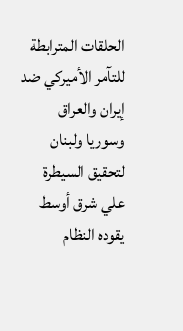الحلقات المترابطة للتآمر الأميركي ضد إيران والعراق وسوريا ولبنان لتحقيق السيطرة علي شرق أوسط يقوده النظام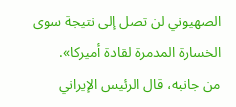الصهيوني لن تصل إلى نتيجة سوى الخسارة المدمرة لقادة أميركا».
من جانبه، قال الرئيس الإيراني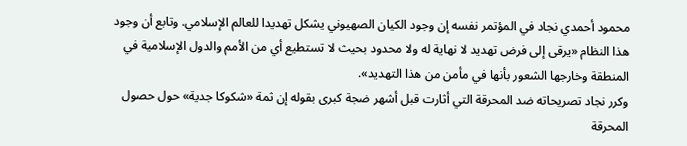محمود أحمدي نجاد في المؤتمر نفسه إن وجود الكيان الصهيوني يشكل تهديدا للعالم الإسلامي. وتابع أن وجود هذا النظام «يرقى إلى فرض تهديد لا نهاية له ولا محدود بحيث لا تستطيع أي من الأمم والدول الإسلامية في المنطقة وخارجها الشعور بأنها في مأمن من هذا التهديد».
وكرر نجاد تصريحاته ضد المحرقة التي أثارت قبل أشهر ضجة كبرى بقوله إن ثمة «شكوكا جدية» حول حصول المحرقة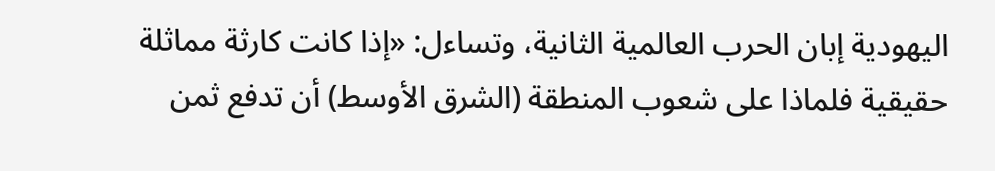اليهودية إبان الحرب العالمية الثانية، وتساءل: «إذا كانت كارثة مماثلة حقيقية فلماذا على شعوب المنطقة (الشرق الأوسط) أن تدفع ثمن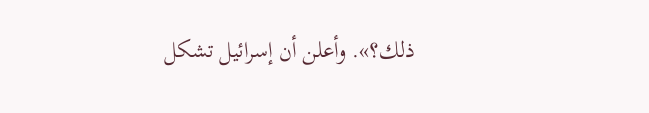ذلك؟». وأعلن أن إسرائيل تشكل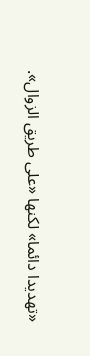«تهديدا دائما» لكنها «على طريق الزوال».